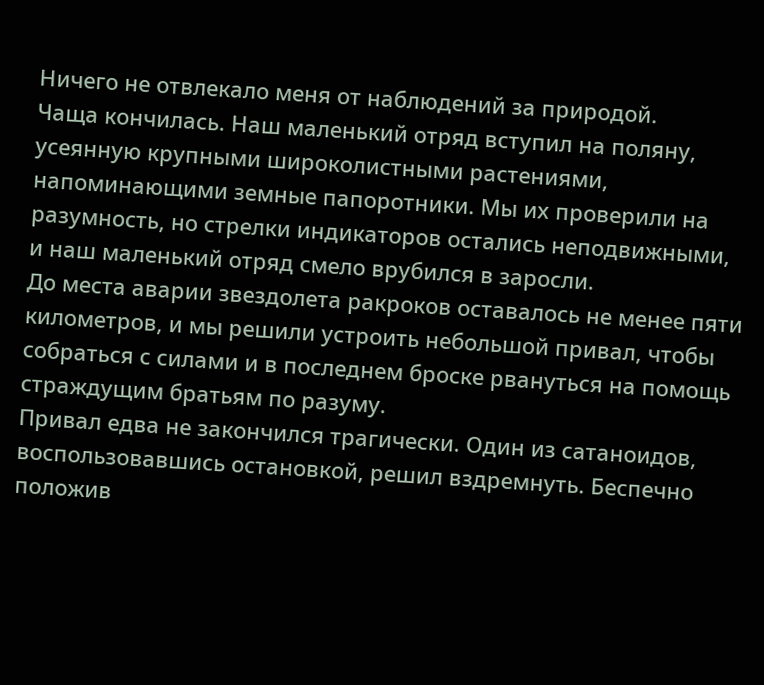Ничего не отвлекало меня от наблюдений за природой.
Чаща кончилась. Наш маленький отряд вступил на поляну, усеянную крупными широколистными растениями, напоминающими земные папоротники. Мы их проверили на разумность, но стрелки индикаторов остались неподвижными, и наш маленький отряд смело врубился в заросли.
До места аварии звездолета ракроков оставалось не менее пяти километров, и мы решили устроить небольшой привал, чтобы собраться с силами и в последнем броске рвануться на помощь страждущим братьям по разуму.
Привал едва не закончился трагически. Один из сатаноидов, воспользовавшись остановкой, решил вздремнуть. Беспечно положив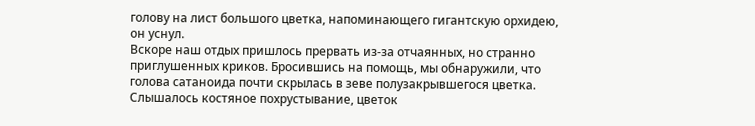голову на лист большого цветка, напоминающего гигантскую орхидею, он уснул.
Вскоре наш отдых пришлось прервать из-за отчаянных, но странно приглушенных криков. Бросившись на помощь, мы обнаружили, что головa сатаноида почти скрылась в зеве полузакрывшегося цветка. Слышалось костяное похрустывание, цветок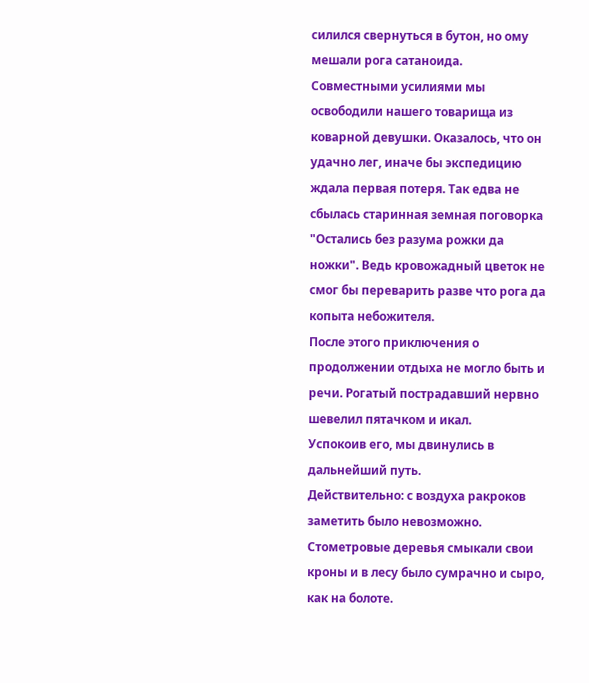силился свернуться в бутон, но ому мешали рога сатаноида. Совместными усилиями мы освободили нашего товарища из коварной девушки. Оказалось, что он удачно лег, иначе бы экспедицию ждала первая потеря. Так едва не сбылась старинная земная поговорка "Остались без разума рожки да ножки". Ведь кровожадный цветок не смог бы переварить разве что рога да копыта небожителя.
После этого приключения о продолжении отдыха не могло быть и речи. Рогатый пострадавший нервно шевелил пятачком и икал.
Успокоив его, мы двинулись в дальнейший путь.
Действительно: с воздуха ракроков заметить было невозможно. Стометровые деревья смыкали свои кроны и в лесу было сумрачно и сыро, как на болоте.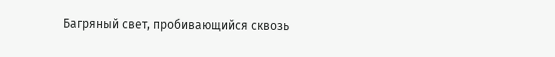Багряный свет, пробивающийся сквозь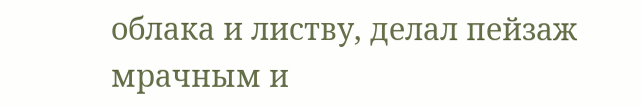облака и листву, делал пейзаж мрачным и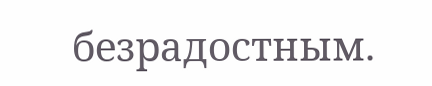безрадостным.